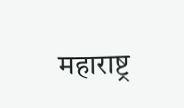महाराष्ट्र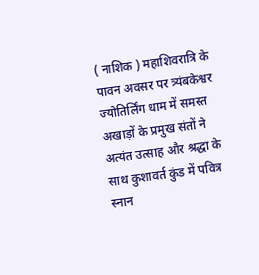( नाशिक ) महाशिवरात्रि के पावन अवसर पर त्र्यंबकेश्वर ज्योतिर्लिंग धाम में समस्त अखाड़ों के प्रमुख संतों ने अत्यंत उत्साह और श्रद्धा के साथ कुशावर्त कुंड में पवित्र स्नान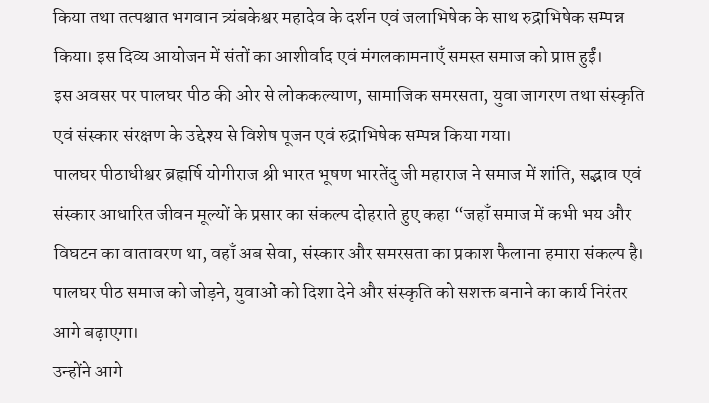किया तथा तत्पश्चात भगवान त्र्यंबकेश्वर महादेव के दर्शन एवं जलाभिषेक के साथ रुद्राभिषेक सम्पन्न किया। इस दिव्य आयोजन में संतों का आशीर्वाद एवं मंगलकामनाएँ समस्त समाज को प्राप्त हुईं।
इस अवसर पर पालघर पीठ की ओर से लोककल्याण, सामाजिक समरसता, युवा जागरण तथा संस्कृति एवं संस्कार संरक्षण के उद्देश्य से विशेष पूजन एवं रुद्राभिषेक सम्पन्न किया गया।
पालघर पीठाधीश्वर ब्रह्मर्षि योगीराज श्री भारत भूषण भारतेंदु जी महाराज ने समाज में शांति, सद्भाव एवं संस्कार आधारित जीवन मूल्यों के प्रसार का संकल्प दोहराते हुए कहा “जहाँ समाज में कभी भय और विघटन का वातावरण था, वहाँ अब सेवा, संस्कार और समरसता का प्रकाश फैलाना हमारा संकल्प है। पालघर पीठ समाज को जोड़ने, युवाओं को दिशा देने और संस्कृति को सशक्त बनाने का कार्य निरंतर आगे बढ़ाएगा।
उन्होंने आगे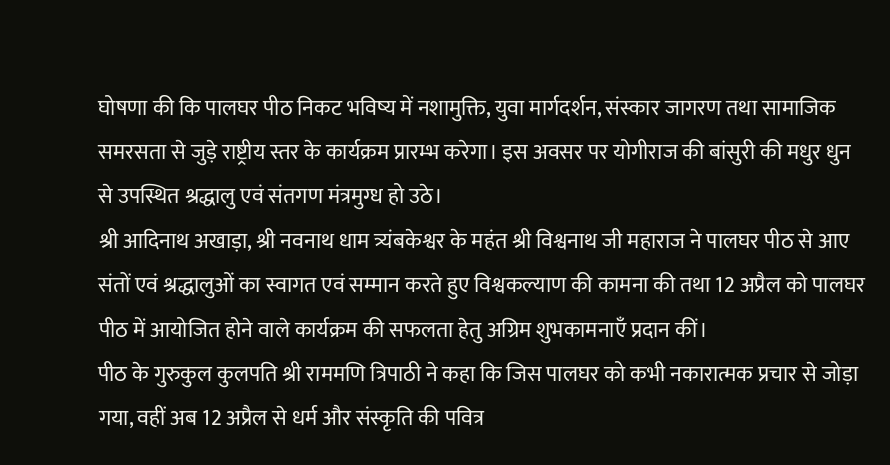घोषणा की कि पालघर पीठ निकट भविष्य में नशामुक्ति, युवा मार्गदर्शन, संस्कार जागरण तथा सामाजिक समरसता से जुड़े राष्ट्रीय स्तर के कार्यक्रम प्रारम्भ करेगा। इस अवसर पर योगीराज की बांसुरी की मधुर धुन से उपस्थित श्रद्धालु एवं संतगण मंत्रमुग्ध हो उठे।
श्री आदिनाथ अखाड़ा, श्री नवनाथ धाम त्र्यंबकेश्वर के महंत श्री विश्वनाथ जी महाराज ने पालघर पीठ से आए संतों एवं श्रद्धालुओं का स्वागत एवं सम्मान करते हुए विश्वकल्याण की कामना की तथा 12 अप्रैल को पालघर पीठ में आयोजित होने वाले कार्यक्रम की सफलता हेतु अग्रिम शुभकामनाएँ प्रदान कीं।
पीठ के गुरुकुल कुलपति श्री राममणि त्रिपाठी ने कहा कि जिस पालघर को कभी नकारात्मक प्रचार से जोड़ा गया, वहीं अब 12 अप्रैल से धर्म और संस्कृति की पवित्र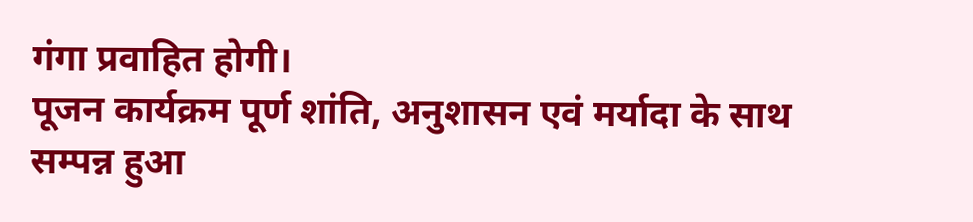गंगा प्रवाहित होगी।
पूजन कार्यक्रम पूर्ण शांति, अनुशासन एवं मर्यादा के साथ सम्पन्न हुआ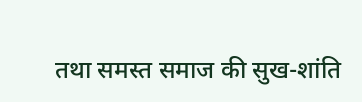तथा समस्त समाज की सुख-शांति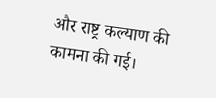और राष्ट्र कल्याण की कामना की गई।